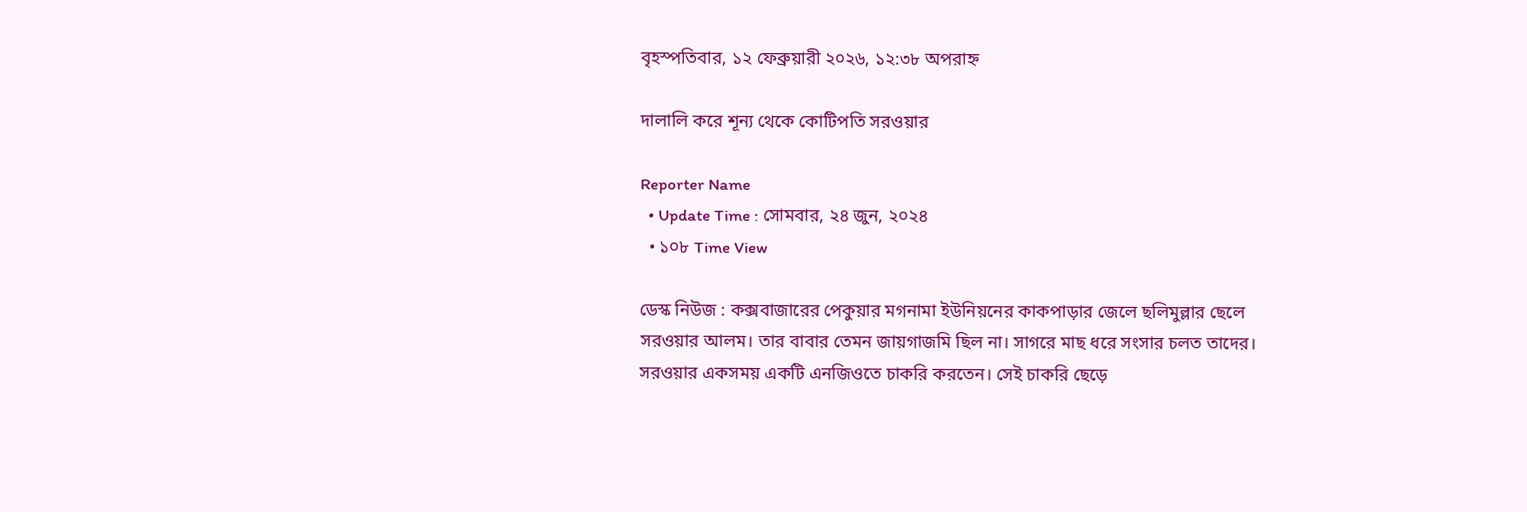বৃহস্পতিবার, ১২ ফেব্রুয়ারী ২০২৬, ১২:৩৮ অপরাহ্ন

দালালি করে শূন্য থেকে কোটিপতি সরওয়ার

Reporter Name
  • Update Time : সোমবার, ২৪ জুন, ২০২৪
  • ১০৮ Time View

ডেস্ক নিউজ : কক্সবাজারের পেকুয়ার মগনামা ইউনিয়নের কাকপাড়ার জেলে ছলিমুল্লার ছেলে সরওয়ার আলম। তার বাবার তেমন জায়গাজমি ছিল না। সাগরে মাছ ধরে সংসার চলত তাদের। সরওয়ার একসময় একটি এনজিওতে চাকরি করতেন। সেই চাকরি ছেড়ে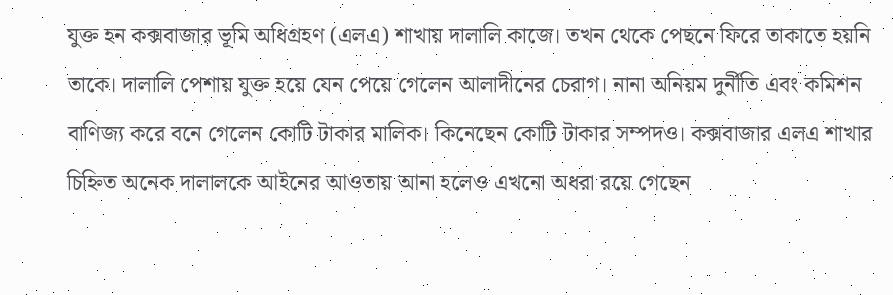যুক্ত হন কক্সবাজার ভূমি অধিগ্রহণ (এলএ) শাখায় দালালি কাজে। তখন থেকে পেছনে ফিরে তাকাতে হয়নি তাকে। দালালি পেশায় যুক্ত হয়ে যেন পেয়ে গেলেন আলাদীনের চেরাগ। নানা অনিয়ম দুর্নীতি এবং কমিশন বাণিজ্য করে বনে গেলেন কোটি টাকার মালিক। কিনেছেন কোটি টাকার সম্পদও। কক্সবাজার এলএ শাখার চিহ্নিত অনেক দালালকে আইনের আওতায় আনা হলেও এখনো অধরা রয়ে গেছেন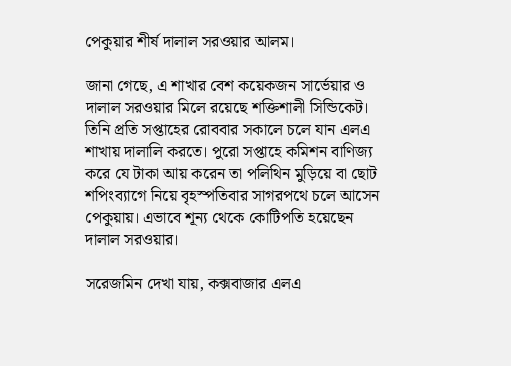পেকুয়ার শীর্ষ দালাল সরওয়ার আলম।

জানা গেছে, এ শাখার বেশ কয়েকজন সার্ভেয়ার ও দালাল সরওয়ার মিলে রয়েছে শক্তিশালী সিন্ডিকেট। তিনি প্রতি সপ্তাহের রোববার সকালে চলে যান এলএ শাখায় দালালি করতে। পুরো সপ্তাহে কমিশন বাণিজ্য করে যে টাকা আয় করেন তা পলিথিন মুড়িয়ে বা ছোট শপিংব্যাগে নিয়ে বৃহস্পতিবার সাগরপথে চলে আসেন পেকুয়ায়। এভাবে শূন্য থেকে কোটিপতি হয়েছেন দালাল সরওয়ার।

সরেজমিন দেখা যায়, কক্সবাজার এলএ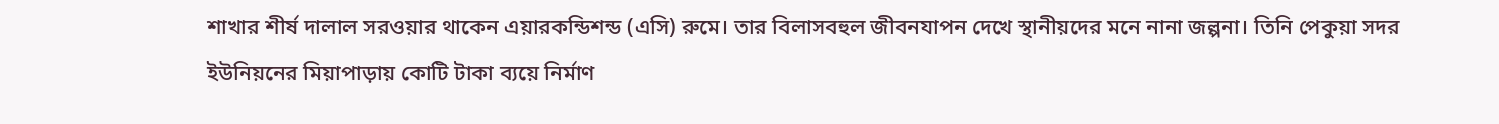শাখার শীর্ষ দালাল সরওয়ার থাকেন এয়ারকন্ডিশন্ড (এসি) রুমে। তার বিলাসবহুল জীবনযাপন দেখে স্থানীয়দের মনে নানা জল্পনা। তিনি পেকুয়া সদর ইউনিয়নের মিয়াপাড়ায় কোটি টাকা ব্যয়ে নির্মাণ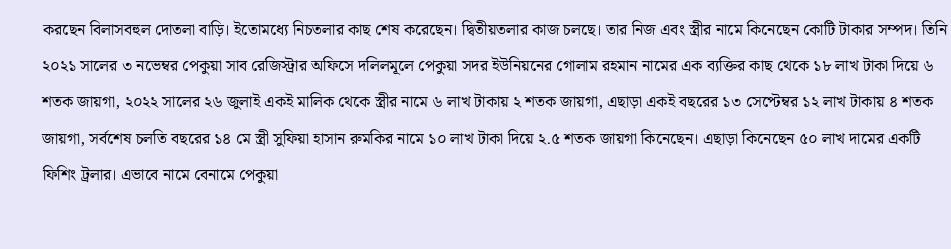করছেন বিলাসবহুল দোতলা বাড়ি। ইতোমধ্যে নিচতলার কাছ শেষ করেছেন। দ্বিতীয়তলার কাজ চলছে। তার নিজ এবং স্ত্রীর নামে কিনেছেন কোটি টাকার সম্পদ। তিনি ২০২১ সালের ৩ নভেম্বর পেকুয়া সাব রেজিস্ট্রার অফিসে দলিলমূলে পেকুয়া সদর ইউনিয়নের গোলাম রহমান নামের এক ব্যক্তির কাছ থেকে ১৮ লাখ টাকা দিয়ে ৬ শতক জায়গা, ২০২২ সালের ২৬ জুলাই একই মালিক থেকে স্ত্রীর নামে ৬ লাখ টাকায় ২ শতক জায়গা, এছাড়া একই বছরের ১৩ সেপ্টেম্বর ১২ লাখ টাকায় ৪ শতক জায়গা, সর্বশেষ চলতি বছরের ১৪ মে স্ত্রী সুফিয়া হাসান রুমকির নামে ১০ লাখ টাকা দিয়ে ২.৫ শতক জায়গা কিনেছেন। এছাড়া কিনেছেন ৫০ লাখ দামের একটি ফিশিং ট্রলার। এভাবে নামে বেনামে পেকুয়া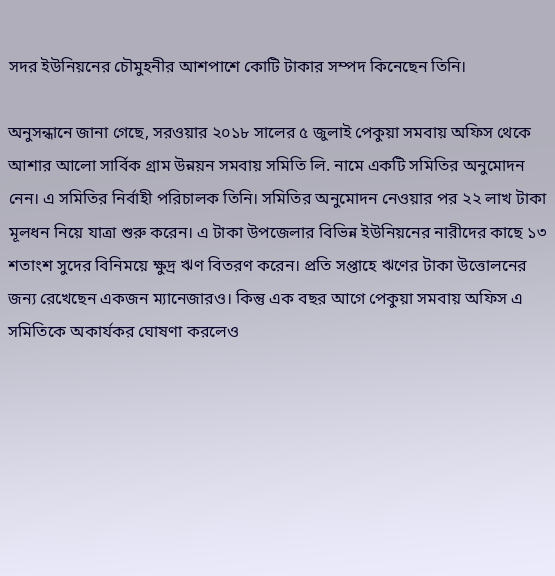সদর ইউনিয়নের চৌমুহনীর আশপাশে কোটি টাকার সম্পদ কিনেছেন তিনি।

অনুসন্ধানে জানা গেছে, সরওয়ার ২০১৮ সালের ৫ জুলাই পেকুয়া সমবায় অফিস থেকে আশার আলো সার্বিক গ্রাম উন্নয়ন সমবায় সমিতি লি. নামে একটি সমিতির অনুমোদন নেন। এ সমিতির নির্বাহী পরিচালক তিনি। সমিতির অনুমোদন নেওয়ার পর ২২ লাখ টাকা মূলধন নিয়ে যাত্রা শুরু করেন। এ টাকা উপজেলার বিভিন্ন ইউনিয়নের নারীদের কাছে ১৩ শতাংশ সুদের বিনিময়ে ক্ষুদ্র ঋণ বিতরণ করেন। প্রতি সপ্তাহে ঋণের টাকা উত্তোলনের জন্য রেখেছেন একজন ম্যানেজারও। কিন্তু এক বছর আগে পেকুয়া সমবায় অফিস এ সমিতিকে অকার্যকর ঘোষণা করলেও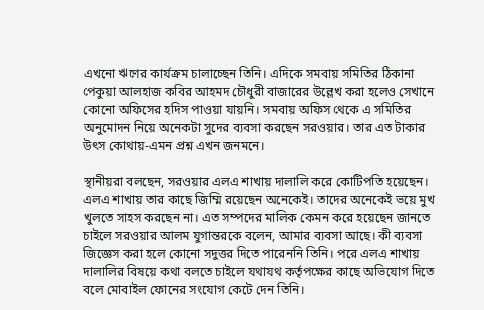এখনো ঋণের কার্যক্রম চালাচ্ছেন তিনি। এদিকে সমবায় সমিতির ঠিকানা পেকুয়া আলহাজ কবির আহমদ চৌধুরী বাজারের উল্লেখ করা হলেও সেখানে কোনো অফিসের হদিস পাওয়া যায়নি। সমবায় অফিস থেকে এ সমিতির অনুমোদন নিয়ে অনেকটা সুদের ব্যবসা করছেন সরওয়ার। তার এত টাকার উৎস কোথায়-এমন প্রশ্ন এখন জনমনে।

স্থানীয়রা বলছেন, সরওয়ার এলএ শাখায় দালালি করে কোটিপতি হয়েছেন। এলএ শাখায় তার কাছে জিম্মি রয়েছেন অনেকেই। তাদের অনেকেই ভয়ে মুখ খুলতে সাহস করছেন না। এত সম্পদের মালিক কেমন করে হয়েছেন জানতে চাইলে সরওয়ার আলম যুগান্তরকে বলেন, আমার ব্যবসা আছে। কী ব্যবসা জিজ্ঞেস করা হলে কোনো সদুত্তর দিতে পারেননি তিনি। পরে এলএ শাখায় দালালির বিষয়ে কথা বলতে চাইলে যথাযথ কর্তৃপক্ষের কাছে অভিযোগ দিতে বলে মোবাইল ফোনের সংযোগ কেটে দেন তিনি।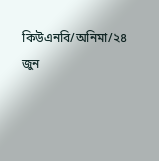কিউএনবি/অনিমা/২৪ জুন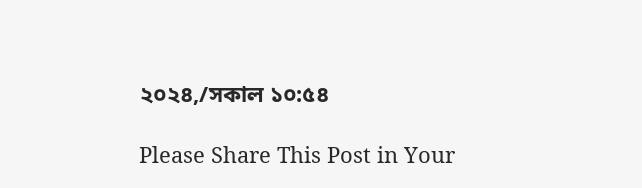২০২৪,/সকাল ১০:৫৪

Please Share This Post in Your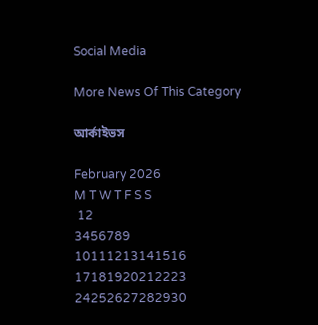Social Media

More News Of This Category

আর্কাইভস

February 2026
M T W T F S S
 12
3456789
10111213141516
17181920212223
24252627282930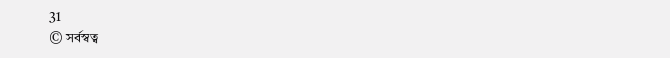31
© সর্বস্বত্ব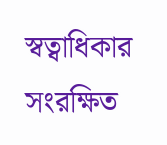স্বত্বাধিকার সংরক্ষিত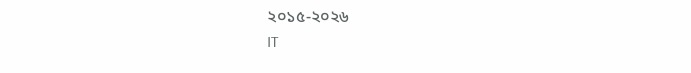২০১৫-২০২৬
IT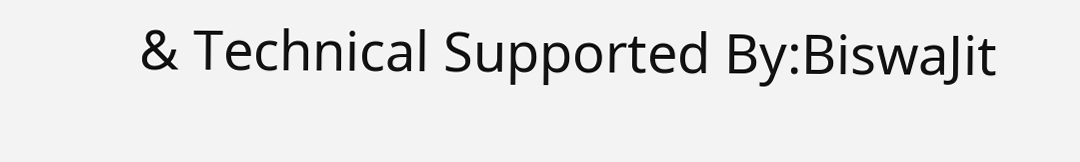& Technical Supported By:BiswaJit